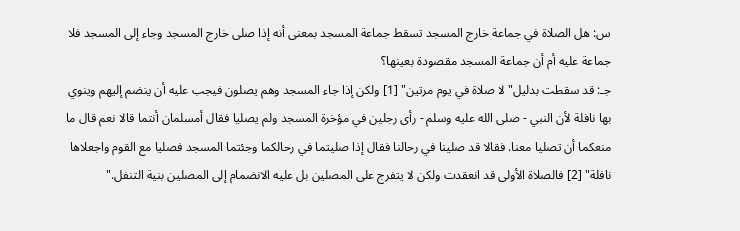س: هل الصلاة في جماعة خارج المسجد تسقط جماعة المسجد بمعنى أنه إذا صلى خارج المسجد وجاء إلى المسجد فلا جماعة عليه أم أن جماعة المسجد مقصودة بعينها؟
جـ: قد سقطت بدليل"لا صلاة في يوم مرتين" [1] ولكن إذا جاء المسجد وهم يصلون فيجب عليه أن ينضم إليهم وينوي بها نافلة لأن النبي - صلى الله عليه وسلم - رأى رجلين في مؤخرة المسجد ولم يصليا فقال أمسلمان أنتما قالا نعم قال ما منعكما أن تصليا معنا. فقالا قد صلينا في رحالنا فقال إذا صليتما في رحالكما وجئتما المسجد فصليا مع القوم واجعلاها نافلة" [2] فالصلاة الأولى قد انعقدت ولكن لا يتفرج على المصلين بل عليه الانضمام إلى المصلين بنية التنفل."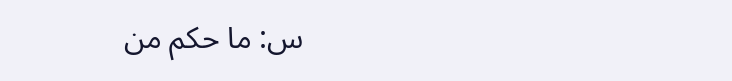س: ما حكم من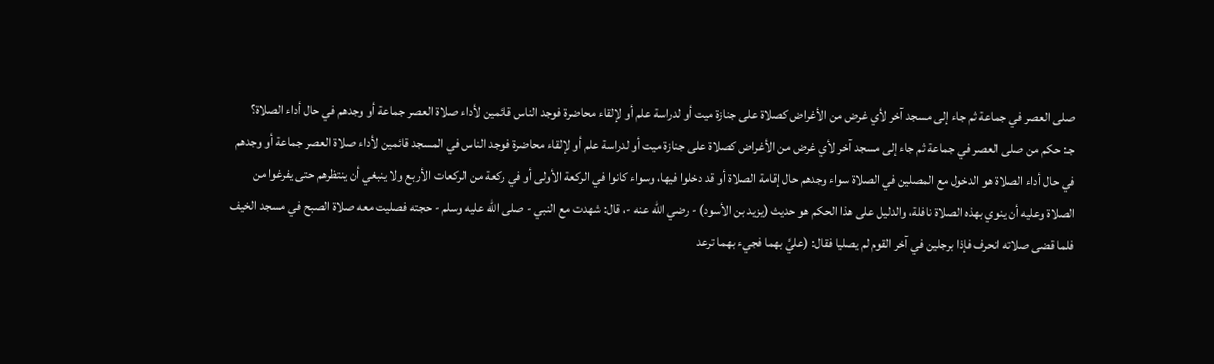صلى العصر في جماعة ثم جاء إلى مسجد آخر لأي غرض من الأغراض كصلاة على جنازة ميت أو لدراسة علم أو لإلقاء محاضرة فوجد الناس قائمين لأداء صلاة العصر جماعة أو وجدهم في حال أداء الصلاة؟
جـ: حكم من صلى العصر في جماعة ثم جاء إلى مسجد آخر لأي غرض من الأغراض كصلاة على جنازة ميت أو لدراسة علم أو لإلقاء محاضرة فوجد الناس في المسجد قائمين لأداء صلاة العصر جماعة أو وجدهم في حال أداء الصلاة هو الدخول مع المصلين في الصلاة سواء وجدهم حال إقامة الصلاة أو قد دخلوا فيها، وسواء كانوا في الركعة الأولى أو في ركعة من الركعات الأربع ولا ينبغي أن ينتظرهم حتى يفرغوا من الصلاة وعليه أن ينوي بهذه الصلاة نافلة، والدليل على هذا الحكم هو حديث (يزيد بن الأسود) - رضي الله عنه -، قال: شهدت مع النبي - صلى الله عليه وسلم - حجته فصليت معه صلاة الصبح في مسجد الخيف فلما قضى صلاته انحرف فإذا برجلين في آخر القوم لم يصليا فقال: (عليَّ بهما فجيء بهما ترعد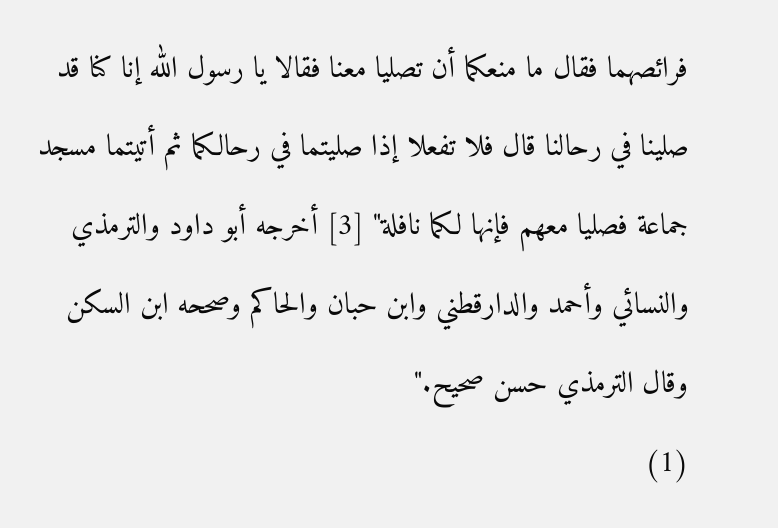فرائصهما فقال ما منعكما أن تصليا معنا فقالا يا رسول الله إنا كنا قد صلينا في رحالنا قال فلا تفعلا إذا صليتما في رحالكما ثم أتيتما مسجد جماعة فصليا معهم فإنها لكما نافلة" [3] أخرجه أبو داود والترمذي والنسائي وأحمد والدارقطني وابن حبان والحاكم وصححه ابن السكن وقال الترمذي حسن صحيح."
(1)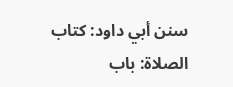سنن أبي داود: كتاب الصلاة: باب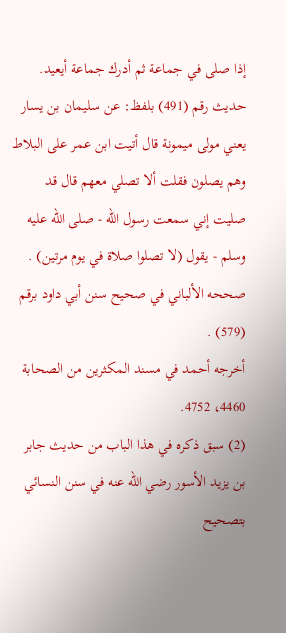إذا صلى في جماعة ثم أدرك جماعة أيعيد. حديث رقم (491) بلفظ: عن سليمان بن يسار يعني مولى ميمونة قال أتيت ابن عمر على البلاط وهم يصلون فقلت ألا تصلي معهم قال قد صليت إني سمعت رسول الله - صلى الله عليه وسلم - يقول (لا تصلوا صلاة في يوم مرتين) . صححه الألباني في صحيح سنن أبي داود برقم (579) .
أخرجه أحمد في مسند المكثرين من الصحابة 4460، 4752.
(2) سبق ذكره في هذا الباب من حديث جابر بن يزيد الأسور رضي الله عنه في سنن النسائي بتصحيح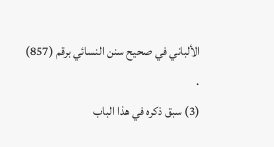الألباني في صحيح سنن النسائي برقم (857) .
(3) سبق ذكره في هذا الباب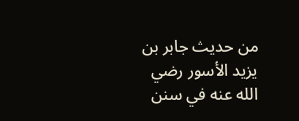من حديث جابر بن يزيد الأسور رضي الله عنه في سنن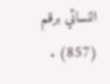النسائي برقم (857) .